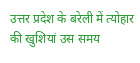उत्तर प्रदेश के बरेली में त्योहार की खुशियां उस समय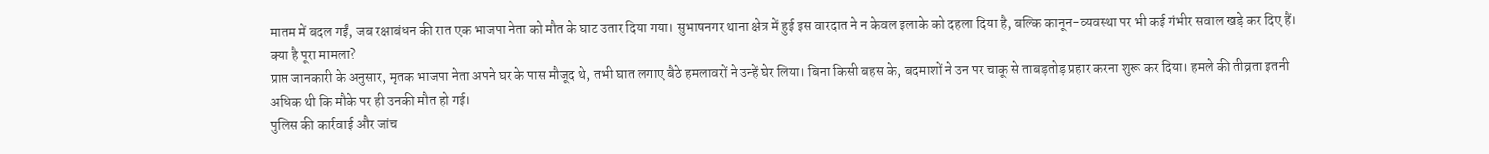मातम में बदल गईं, जब रक्षाबंधन की रात एक भाजपा नेता को मौत के घाट उतार दिया गया। सुभाषनगर थाना क्षेत्र में हुई इस वारदात ने न केवल इलाके को दहला दिया है, बल्कि कानून-व्यवस्था पर भी कई गंभीर सवाल खड़े कर दिए हैं।
क्या है पूरा मामला?
प्राप्त जानकारी के अनुसार, मृतक भाजपा नेता अपने घर के पास मौजूद थे, तभी घात लगाए बैठे हमलावरों ने उन्हें घेर लिया। बिना किसी बहस के, बदमाशों ने उन पर चाकू से ताबड़तोड़ प्रहार करना शुरू कर दिया। हमले की तीव्रता इतनी अधिक थी कि मौके पर ही उनकी मौत हो गई।
पुलिस की कार्रवाई और जांच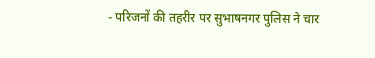- परिजनों की तहरीर पर सुभाषनगर पुलिस ने चार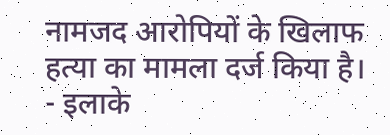नामजद आरोपियों के खिलाफ हत्या का मामला दर्ज किया है।
- इलाके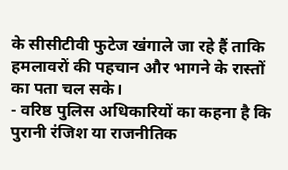के सीसीटीवी फुटेज खंगाले जा रहे हैं ताकि हमलावरों की पहचान और भागने के रास्तों का पता चल सके।
- वरिष्ठ पुलिस अधिकारियों का कहना है कि पुरानी रंजिश या राजनीतिक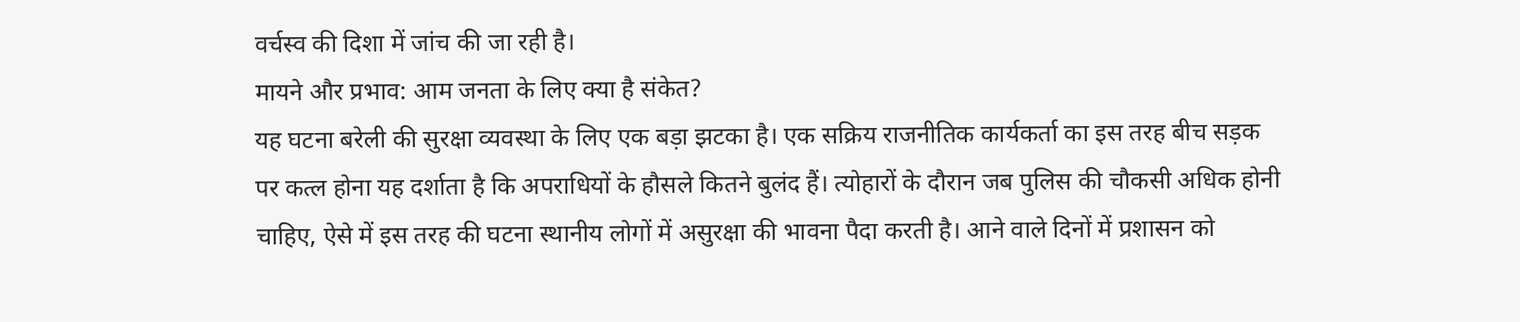वर्चस्व की दिशा में जांच की जा रही है।
मायने और प्रभाव: आम जनता के लिए क्या है संकेत?
यह घटना बरेली की सुरक्षा व्यवस्था के लिए एक बड़ा झटका है। एक सक्रिय राजनीतिक कार्यकर्ता का इस तरह बीच सड़क पर कत्ल होना यह दर्शाता है कि अपराधियों के हौसले कितने बुलंद हैं। त्योहारों के दौरान जब पुलिस की चौकसी अधिक होनी चाहिए, ऐसे में इस तरह की घटना स्थानीय लोगों में असुरक्षा की भावना पैदा करती है। आने वाले दिनों में प्रशासन को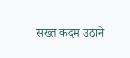सख्त कदम उठाने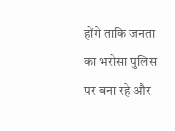होंगे ताकि जनता का भरोसा पुलिस पर बना रहे और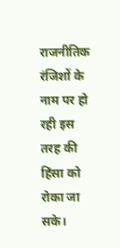राजनीतिक रंजिशों के नाम पर हो रही इस तरह की हिंसा को रोका जा सके।